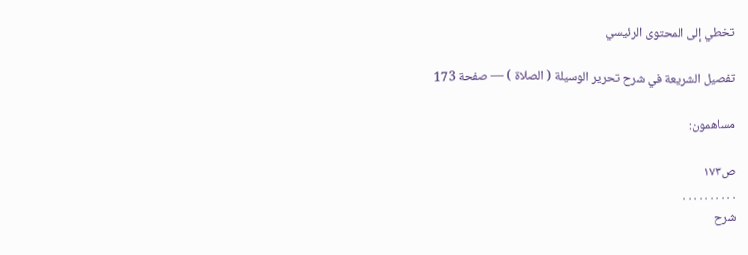تخطي إلى المحتوى الرئيسي

تفصيل الشريعة في شرح تحرير الوسيلة ( الصلاة ) — صفحة 173

مساهمون:

ص١٧٣
. . . . . . . . . .
شرح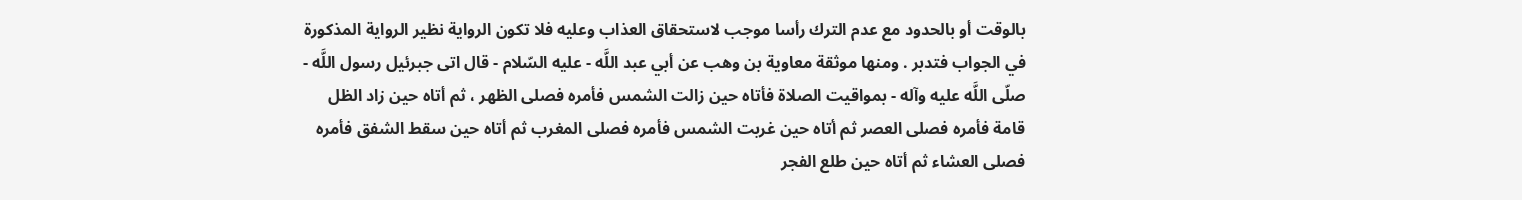بالوقت أو بالحدود مع عدم الترك رأسا موجب لاستحقاق العذاب وعليه فلا تكون الرواية نظير الرواية المذكورة في الجواب فتدبر . ومنها موثقة معاوية بن وهب عن أبي عبد اللَّه - عليه السّلام - قال اتى جبرئيل رسول اللَّه - صلّى اللَّه عليه وآله - بمواقيت الصلاة فأتاه حين زالت الشمس فأمره فصلى الظهر ، ثم أتاه حين زاد الظل قامة فأمره فصلى العصر ثم أتاه حين غربت الشمس فأمره فصلى المغرب ثم أتاه حين سقط الشفق فأمره فصلى العشاء ثم أتاه حين طلع الفجر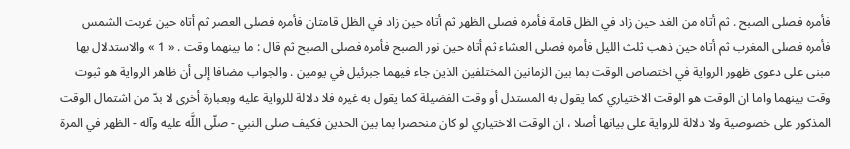فأمره فصلى الصبح . ثم أتاه من الغد حين زاد في الظل قامة فأمره فصلى الظهر ثم أتاه حين زاد في الظل قامتان فأمره فصلى العصر ثم أتاه حين غربت الشمس فأمره فصلى المغرب ثم أتاه حين ذهب ثلث الليل فأمره فصلى العشاء ثم أتاه حين نور الصبح فأمره فصلى الصبح ثم قال : ما بينهما وقت . « 1 » والاستدلال بها مبنى على دعوى ظهور الرواية في اختصاص الوقت بما بين الزمانين المختلفين الذين جاء فيهما جبرئيل في يومين . والجواب مضافا إلى أن ظاهر الرواية هو ثبوت وقت بينهما واما ان الوقت هو الوقت الاختياري كما يقول به المستدل أو وقت الفضيلة كما يقول به غيره فلا دلالة للرواية عليه وبعبارة أخرى لا بدّ من اشتمال الوقت المذكور على خصوصية ولا دلالة للرواية على بيانها أصلا ، ان الوقت الاختياري لو كان منحصرا بما بين الحدين فكيف صلى النبي - صلّى اللَّه عليه وآله - الظهر في المرة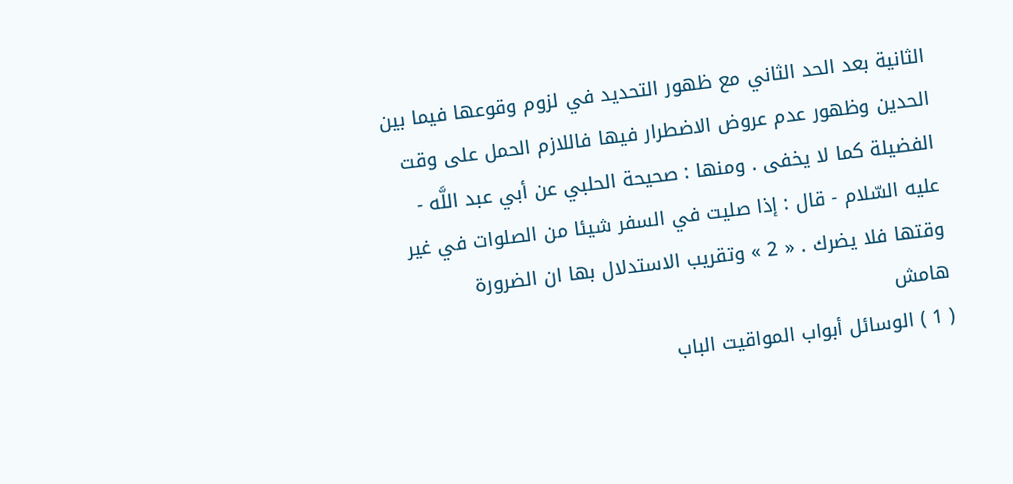الثانية بعد الحد الثاني مع ظهور التحديد في لزوم وقوعها فيما بين الحدين وظهور عدم عروض الاضطرار فيها فاللازم الحمل على وقت الفضيلة كما لا يخفى . ومنها : صحيحة الحلبي عن أبي عبد اللَّه - عليه السّلام - قال : إذا صليت في السفر شيئا من الصلوات في غير وقتها فلا يضرك . « 2 » وتقريب الاستدلال بها ان الضرورة
هامش
( 1 ) الوسائل أبواب المواقيت الباب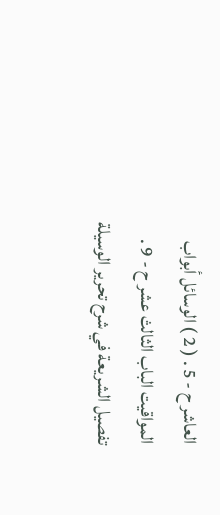العاشر ح - 5 . ( 2 ) الوسائل أبواب المواقيت الباب الثالث عشر ح - 9 .
تفصيل الشريعة في شرح تحرير الوسيلة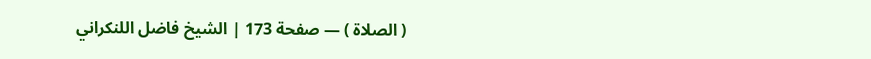( الصلاة ) — صفحة 173 | الشيخ فاضل اللنكراني